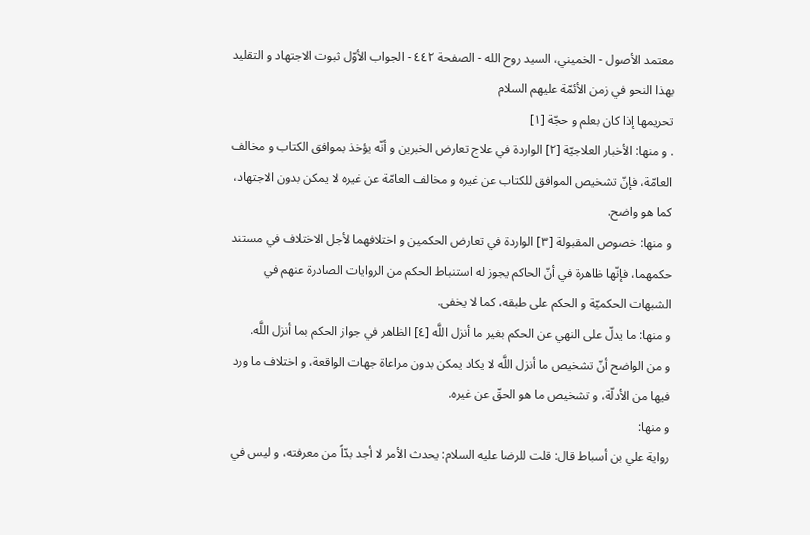معتمد الأصول - الخميني، السيد روح الله - الصفحة ٤٤٢ - الجواب الأوّل ثبوت الاجتهاد و التقليد بهذا النحو في زمن الأئمّة عليهم السلام
تحريمها إذا كان بعلم و حجّة [١]
. و منها: الأخبار العلاجيّة [٢] الواردة في علاج تعارض الخبرين و أنّه يؤخذ بموافق الكتاب و مخالف العامّة، فإنّ تشخيص الموافق للكتاب عن غيره و مخالف العامّة عن غيره لا يمكن بدون الاجتهاد، كما هو واضح.
و منها: خصوص المقبولة [٣] الواردة في تعارض الحكمين و اختلافهما لأجل الاختلاف في مستند حكمهما، فإنّها ظاهرة في أنّ الحاكم يجوز له استنباط الحكم من الروايات الصادرة عنهم في الشبهات الحكميّة و الحكم على طبقه، كما لا يخفى.
و منها: ما يدلّ على النهي عن الحكم بغير ما أنزل اللَّه [٤] الظاهر في جواز الحكم بما أنزل اللَّه.
و من الواضح أنّ تشخيص ما أنزل اللَّه لا يكاد يمكن بدون مراعاة جهات الواقعة، و اختلاف ما ورد فيها من الأدلّة، و تشخيص ما هو الحقّ عن غيره.
و منها:
رواية علي بن أسباط قال: قلت للرضا عليه السلام: يحدث الأمر لا أجد بدّاً من معرفته، و ليس في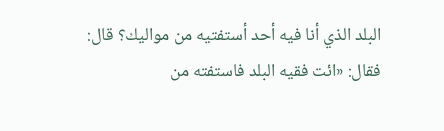البلد الذي أنا فيه أحد أستفتيه من مواليك؟ قال:
فقال: «ائت فقيه البلد فاستفته من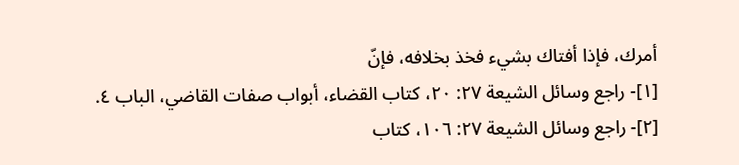أمرك، فإذا أفتاك بشيء فخذ بخلافه، فإنّ
[١]- راجع وسائل الشيعة ٢٧: ٢٠، كتاب القضاء، أبواب صفات القاضي، الباب ٤.
[٢]- راجع وسائل الشيعة ٢٧: ١٠٦، كتاب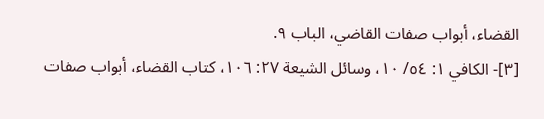القضاء، أبواب صفات القاضي، الباب ٩.
[٣]- الكافي ١: ٥٤/ ١٠، وسائل الشيعة ٢٧: ١٠٦، كتاب القضاء، أبواب صفات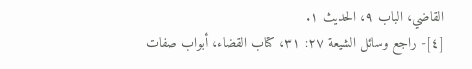القاضي، الباب ٩، الحديث ١.
[٤]- راجع وسائل الشيعة ٢٧: ٣١، كتاب القضاء، أبواب صفات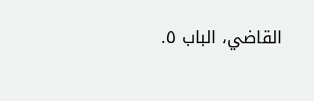القاضي، الباب ٥.